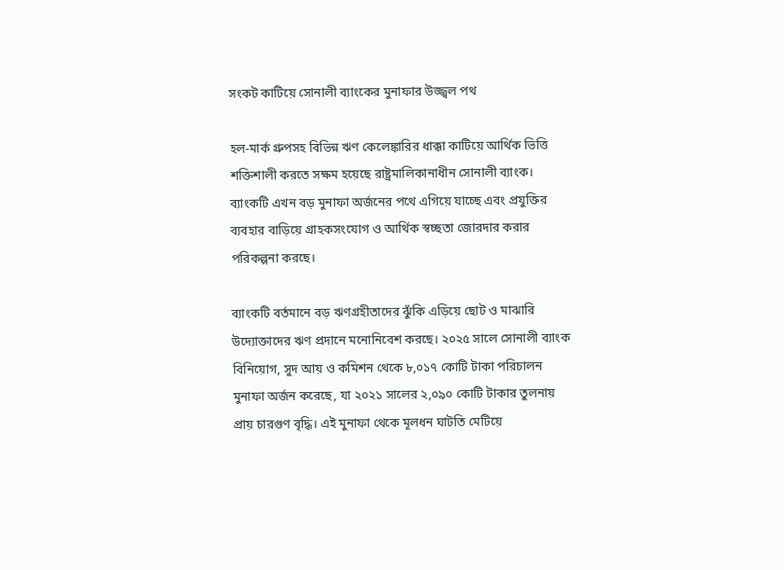সংকট কাটিয়ে সোনালী ব্যাংকের মুনাফার উজ্জ্বল পথ

হল-মার্ক গ্রুপসহ বিভিন্ন ঋণ কেলেঙ্কারির ধাক্কা কাটিয়ে আর্থিক ভিত্তি শক্তিশালী করতে সক্ষম হয়েছে রাষ্ট্রমালিকানাধীন সোনালী ব্যাংক। ব্যাংকটি এখন বড় মুনাফা অর্জনের পথে এগিয়ে যাচ্ছে এবং প্রযুক্তির ব্যবহার বাড়িয়ে গ্রাহকসংযোগ ও আর্থিক স্বচ্ছতা জোরদার করার পরিকল্পনা করছে।

ব্যাংকটি বর্তমানে বড় ঋণগ্রহীতাদের ঝুঁকি এড়িয়ে ছোট ও মাঝারি উদ্যোক্তাদের ঋণ প্রদানে মনোনিবেশ করছে। ২০২৫ সালে সোনালী ব্যাংক বিনিয়োগ, সুদ আয় ও কমিশন থেকে ৮,০১৭ কোটি টাকা পরিচালন মুনাফা অর্জন করেছে, যা ২০২১ সালের ২,০৯০ কোটি টাকার তুলনায় প্রায় চারগুণ বৃদ্ধি। এই মুনাফা থেকে মূলধন ঘাটতি মেটিয়ে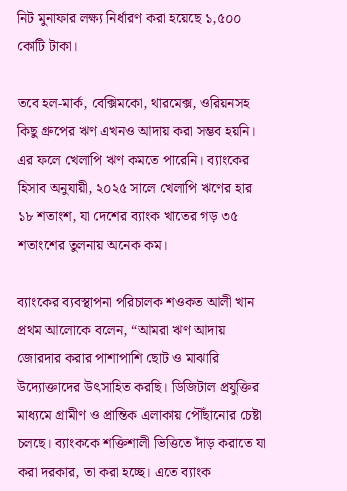নিট মুনাফার লক্ষ্য নির্ধারণ করা হয়েছে ১,৫০০ কোটি টাকা।

তবে হল-মার্ক, বেক্সিমকো, থারমেক্স, ওরিয়নসহ কিছু গ্রুপের ঋণ এখনও আদায় করা সম্ভব হয়নি। এর ফলে খেলাপি ঋণ কমতে পারেনি। ব্যাংকের হিসাব অনুযায়ী, ২০২৫ সালে খেলাপি ঋণের হার ১৮ শতাংশ, যা দেশের ব্যাংক খাতের গড় ৩৫ শতাংশের তুলনায় অনেক কম।

ব্যাংকের ব্যবস্থাপনা পরিচালক শওকত আলী খান প্রথম আলোকে বলেন, “আমরা ঋণ আদায় জোরদার করার পাশাপাশি ছোট ও মাঝারি উদ্যোক্তাদের উৎসাহিত করছি। ডিজিটাল প্রযুক্তির মাধ্যমে গ্রামীণ ও প্রান্তিক এলাকায় পৌঁছানোর চেষ্টা চলছে। ব্যাংককে শক্তিশালী ভিত্তিতে দাঁড় করাতে যা করা দরকার, তা করা হচ্ছে। এতে ব্যাংক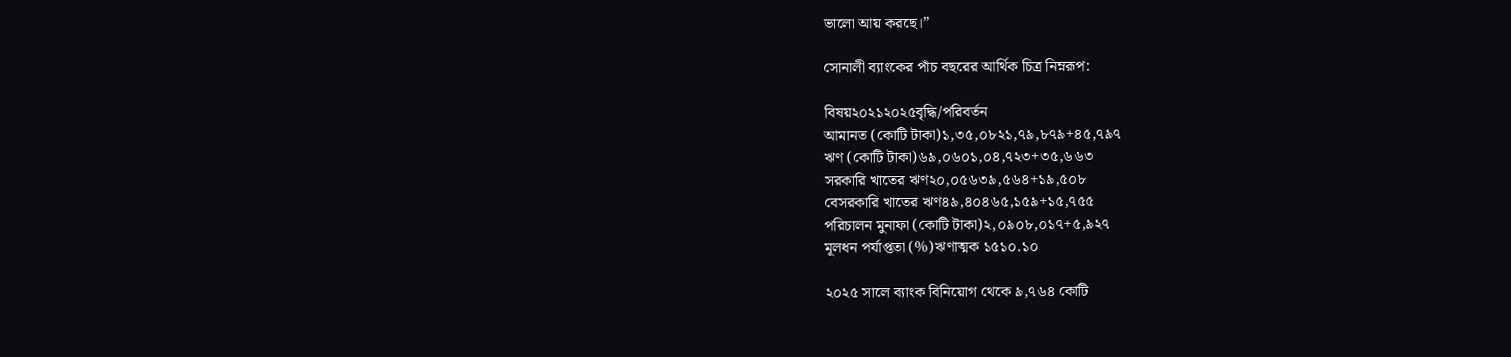ভালো আয় করছে।”

সোনালী ব্যাংকের পাঁচ বছরের আর্থিক চিত্র নিম্নরূপ:

বিষয়২০২১২০২৫বৃদ্ধি/পরিবর্তন
আমানত (কোটি টাকা)১,৩৫,০৮২১,৭৯,৮৭৯+৪৫,৭৯৭
ঋণ (কোটি টাকা)৬৯,০৬০১,০৪,৭২৩+৩৫,৬৬৩
সরকারি খাতের ঋণ২০,০৫৬৩৯,৫৬৪+১৯,৫০৮
বেসরকারি খাতের ঋণ৪৯,৪০৪৬৫,১৫৯+১৫,৭৫৫
পরিচালন মুনাফা (কোটি টাকা)২,০৯০৮,০১৭+৫,৯২৭
মূলধন পর্যাপ্ততা (%)ঋণাত্মক ১৫১০.১০

২০২৫ সালে ব্যাংক বিনিয়োগ থেকে ৯,৭৬৪ কোটি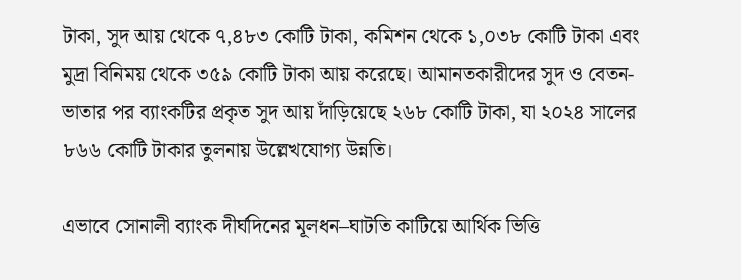টাকা, সুদ আয় থেকে ৭,৪৮৩ কোটি টাকা, কমিশন থেকে ১,০৩৮ কোটি টাকা এবং মুদ্রা বিনিময় থেকে ৩৫৯ কোটি টাকা আয় করেছে। আমানতকারীদের সুদ ও বেতন-ভাতার পর ব্যাংকটির প্রকৃত সুদ আয় দাঁড়িয়েছে ২৬৮ কোটি টাকা, যা ২০২৪ সালের ৮৬৬ কোটি টাকার তুলনায় উল্লেখযোগ্য উন্নতি।

এভাবে সোনালী ব্যাংক দীর্ঘদিনের মূলধন–ঘাটতি কাটিয়ে আর্থিক ভিত্তি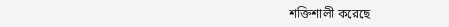শক্তিশালী করেছে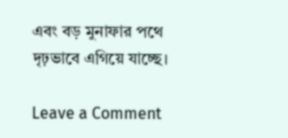এবং বড় মুনাফার পথে দৃঢ়ভাবে এগিয়ে যাচ্ছে।

Leave a Comment